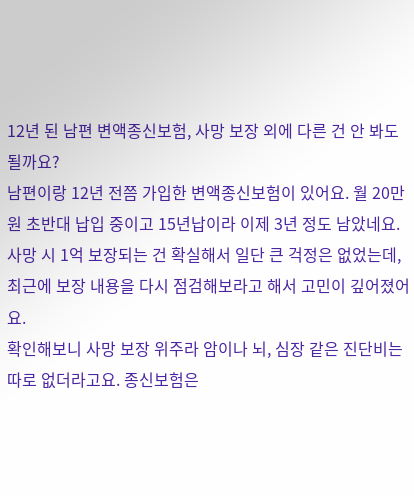12년 된 남편 변액종신보험, 사망 보장 외에 다른 건 안 봐도 될까요?
남편이랑 12년 전쯤 가입한 변액종신보험이 있어요. 월 20만원 초반대 납입 중이고 15년납이라 이제 3년 정도 남았네요. 사망 시 1억 보장되는 건 확실해서 일단 큰 걱정은 없었는데, 최근에 보장 내용을 다시 점검해보라고 해서 고민이 깊어졌어요.
확인해보니 사망 보장 위주라 암이나 뇌, 심장 같은 진단비는 따로 없더라고요. 종신보험은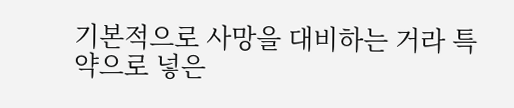기본적으로 사망을 대비하는 거라 특약으로 넣은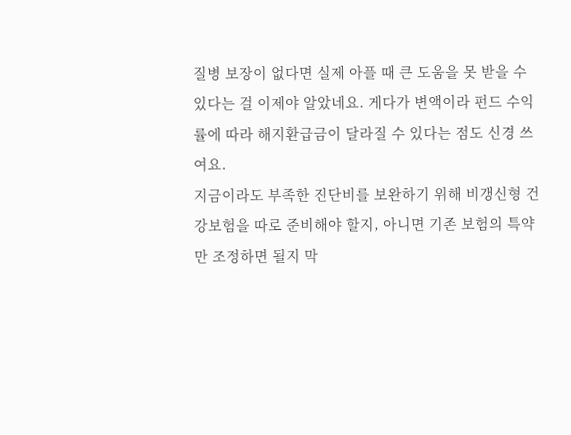질병 보장이 없다면 실제 아플 때 큰 도움을 못 받을 수 있다는 걸 이제야 알았네요. 게다가 변액이라 펀드 수익률에 따라 해지환급금이 달라질 수 있다는 점도 신경 쓰여요.
지금이라도 부족한 진단비를 보완하기 위해 비갱신형 건강보험을 따로 준비해야 할지, 아니면 기존 보험의 특약만 조정하면 될지 막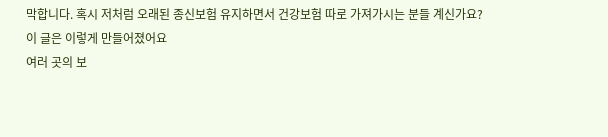막합니다. 혹시 저처럼 오래된 종신보험 유지하면서 건강보험 따로 가져가시는 분들 계신가요?
이 글은 이렇게 만들어졌어요
여러 곳의 보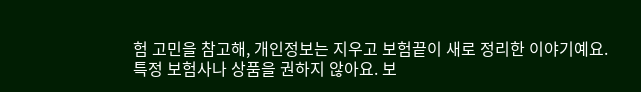험 고민을 참고해, 개인정보는 지우고 보험끝이 새로 정리한 이야기예요.
특정 보험사나 상품을 권하지 않아요. 보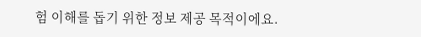험 이해를 돕기 위한 정보 제공 목적이에요.